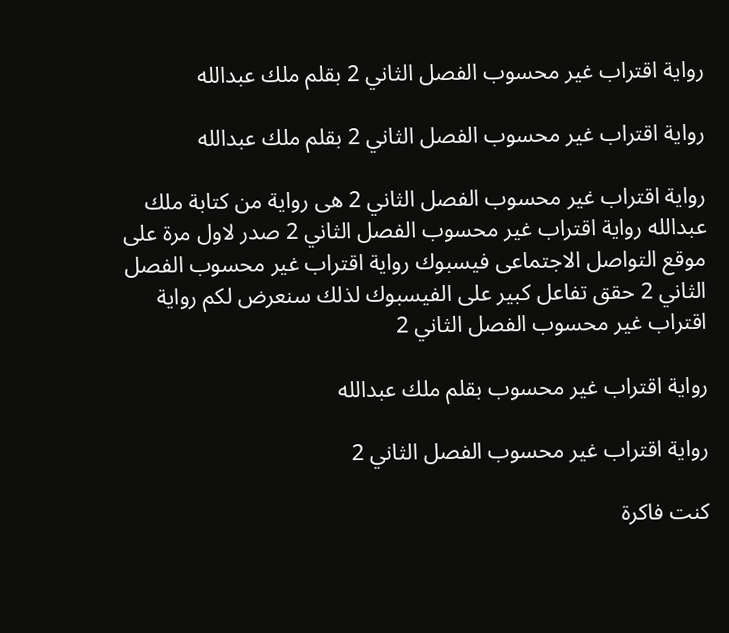رواية اقتراب غير محسوب الفصل الثاني 2 بقلم ملك عبدالله

رواية اقتراب غير محسوب الفصل الثاني 2 بقلم ملك عبدالله

رواية اقتراب غير محسوب الفصل الثاني 2 هى رواية من كتابة ملك عبدالله رواية اقتراب غير محسوب الفصل الثاني 2 صدر لاول مرة على موقع التواصل الاجتماعى فيسبوك رواية اقتراب غير محسوب الفصل الثاني 2 حقق تفاعل كبير على الفيسبوك لذلك سنعرض لكم رواية اقتراب غير محسوب الفصل الثاني 2

رواية اقتراب غير محسوب بقلم ملك عبدالله

رواية اقتراب غير محسوب الفصل الثاني 2

كنت فاكرة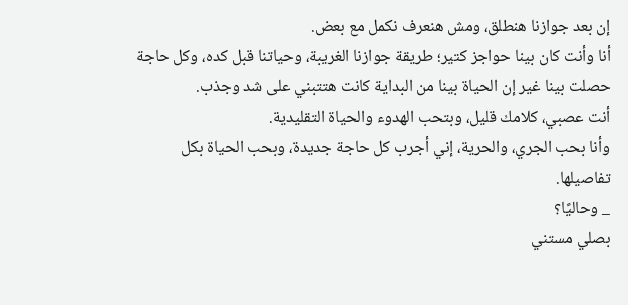إن بعد جوازنا هنطلق، ومش هنعرف نكمل مع بعض.
أنا وأنت كان بينا حواجز كتير؛ طريقة جوازنا الغريبة، وحياتنا قبل كده، وكل حاجة حصلت بينا غير إن الحياة بينا من البداية كانت هتتبني على شد وجذب.
أنت عصبي، كلامك قليل، وبتحب الهدوء والحياة التقليدية.
وأنا بحب الجري، والحرية، إني أجرب كل حاجة جديدة، وبحب الحياة بكل تفاصيلها.
_ وحاليًا؟
بصلي مستني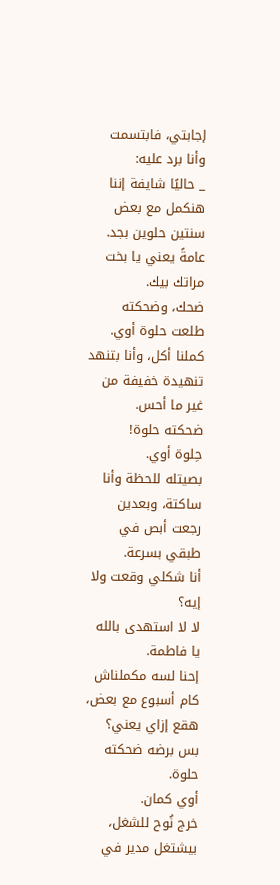إجابتي، فابتسمت وأنا برد عليه:
_ حاليًا شايفة إننا هنكمل مع بعض سنتين حلوين بجد. عامةً يعني يا بخت مراتك بيك.
ضحك، وضحكته طلعت حلوة أوي.
كملنا أكل، وأنا بتنهد تنهيدة خفيفة من غير ما أحس.
ضحكته حلوة!
حِلوة أوي.
بصيتله للحظة وأنا ساكتة، وبعدين رجعت أبص في طبقي بسرعة.
أنا شكلي وقعت ولا إيه؟
لا لا استهدى بالله يا فاطمة.
إحنا لسه مكملناش كام أسبوع مع بعض، هقع إزاي يعني؟
بس برضه ضحكته حلوة.
أوي كمان.
خرج نُوح للشغل، بيشتغل مدير في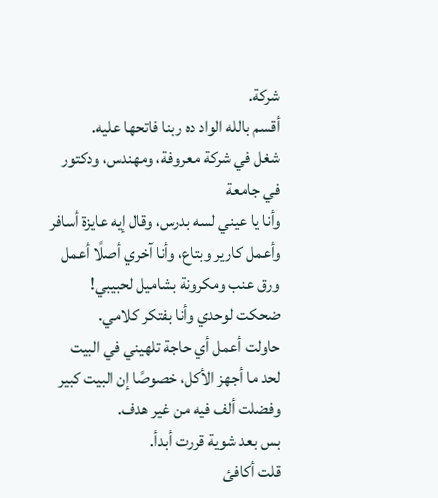شركة.
أقسم بالله الواد ده ربنا فاتحها عليه.
شغل في شركة معروفة، ومهندس، ودكتور في جامعة
وأنا يا عيني لسه بدرس، وقال إيه عايزة أسافر وأعمل كارير وبتاع، وأنا آخري أصلًا أعمل ورق عنب ومكرونة بشاميل لحبيبي!
ضحكت لوحدي وأنا بفتكر كلامي.
حاولت أعمل أي حاجة تلهيني في البيت لحد ما أجهز الأكل، خصوصًا إن البيت كبير وفضلت ألف فيه من غير هدف.
بس بعد شوية قررت أبدأ.
قلت أكافئ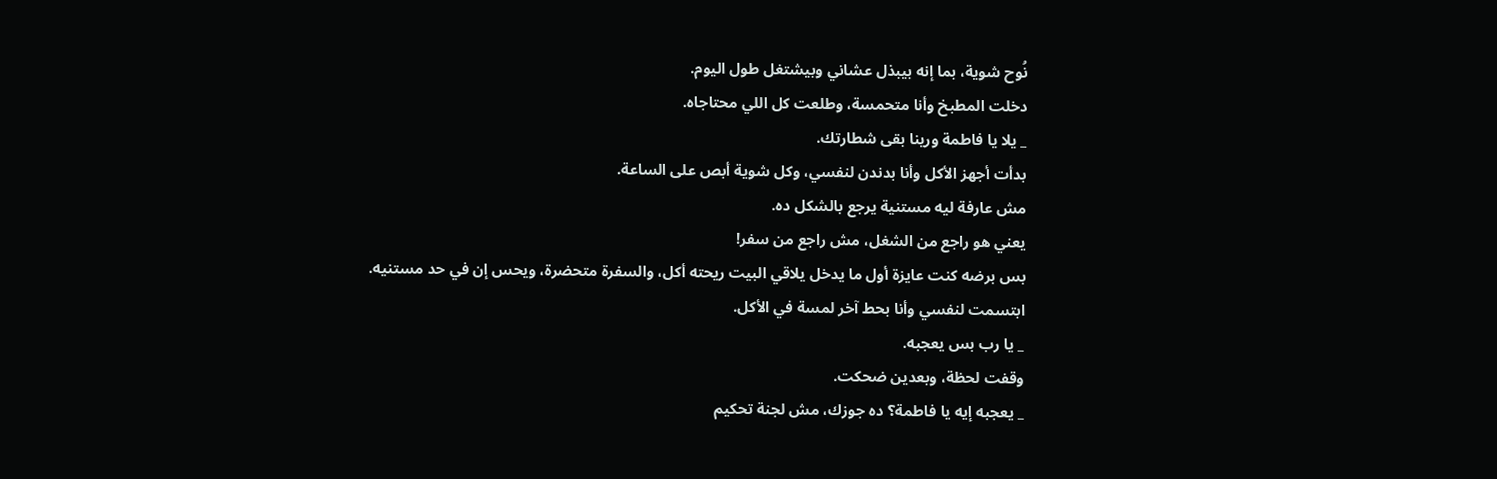نُوح شوية، بما إنه بيبذل عشاني وبيشتغل طول اليوم.
دخلت المطبخ وأنا متحمسة، وطلعت كل اللي محتاجاه.
_ يلا يا فاطمة ورينا بقى شطارتك.
بدأت أجهز الأكل وأنا بدندن لنفسي، وكل شوية أبص على الساعة.
مش عارفة ليه مستنية يرجع بالشكل ده.
يعني هو راجع من الشغل، مش راجع من سفر!
بس برضه كنت عايزة أول ما يدخل يلاقي البيت ريحته أكل، والسفرة متحضرة، ويحس إن في حد مستنيه.
ابتسمت لنفسي وأنا بحط آخر لمسة في الأكل.
_ يا رب بس يعجبه.
وقفت لحظة، وبعدين ضحكت.
_ يعجبه إيه يا فاطمة؟ ده جوزك، مش لجنة تحكيم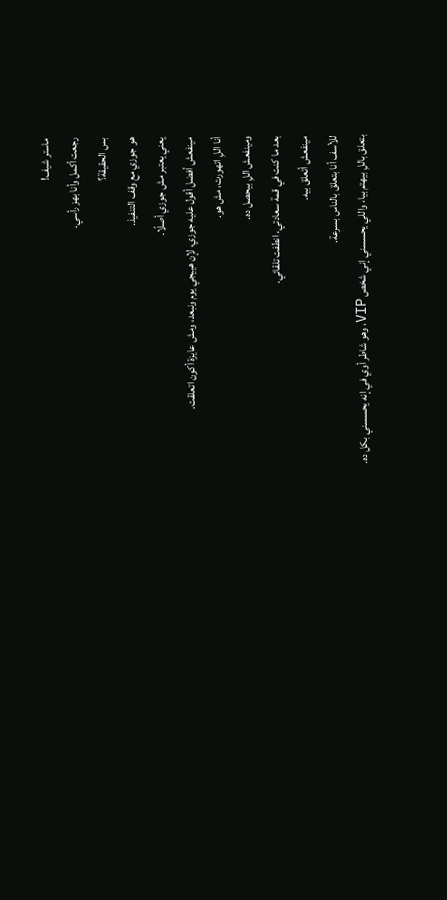ماستر شيف!
رجعت أكمل وأنا بهز رأسي.
بس الحقيقة؟
هو جوزي مع وقف التنفيذ.
يعني يعتبر مش جوزي أصلًا.
مينفعش أفضل أقول عليه جوزي، لإن هييجي يوم ونبعد، ومش عايزة أكون اتعلقت.
أنا اللِ اتهورت، مش هو.
ومينفعش اللِ بيحصل ده.
بعد ما كنت في قمة سعادتي، انطفت تلقائي.
مينفعش أتعلق بيه.
للأسف أنا بتعلق بالناس بسرعة.
بتعلق باللِ بيهتم بيا، واللي يحسسني إني شخص VIP، وهو شاطر أوي في إنه يحسسني بكل ده.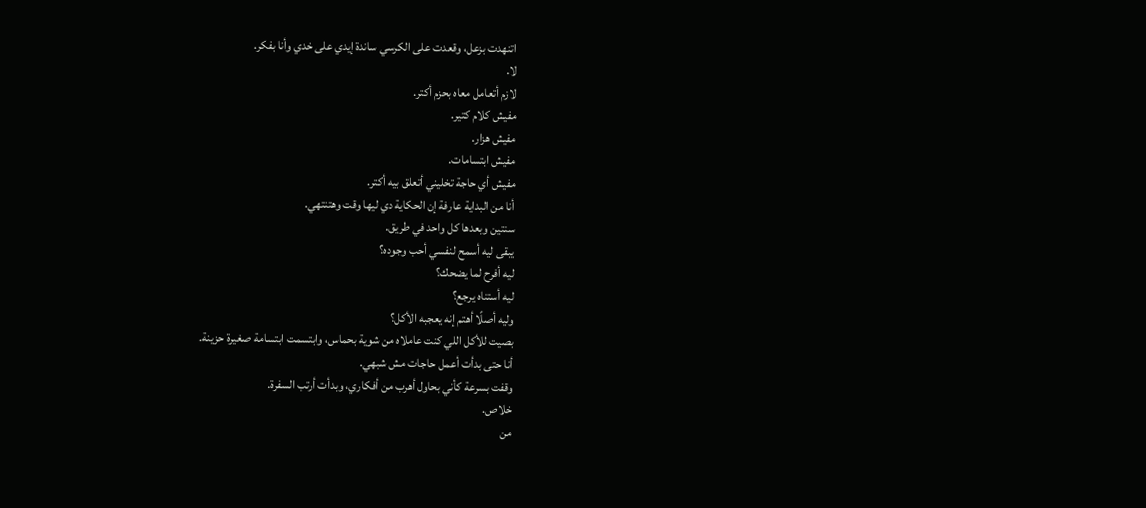اتنهدت بزعل، وقعدت على الكرسي ساندة إيدي على خدي وأنا بفكر.
لا.
لازم أتعامل معاه بحزم أكتر.
مفيش كلام كتير.
مفيش هزار.
مفيش ابتسامات.
مفيش أي حاجة تخليني أتعلق بيه أكتر.
أنا من البداية عارفة إن الحكاية دي ليها وقت وهتنتهي.
سنتين وبعدها كل واحد في طريق.
يبقى ليه أسمح لنفسي أحب وجوده؟
ليه أفرح لما يضحك؟
ليه أستناه يرجع؟
وليه أصلًا أهتم إنه يعجبه الأكل؟
بصيت للأكل اللي كنت عاملاه من شوية بحماس، وابتسمت ابتسامة صغيرة حزينة.
أنا حتى بدأت أعمل حاجات مش شبهي.
وقفت بسرعة كأني بحاول أهرب من أفكاري، وبدأت أرتب السفرة.
خلاص.
من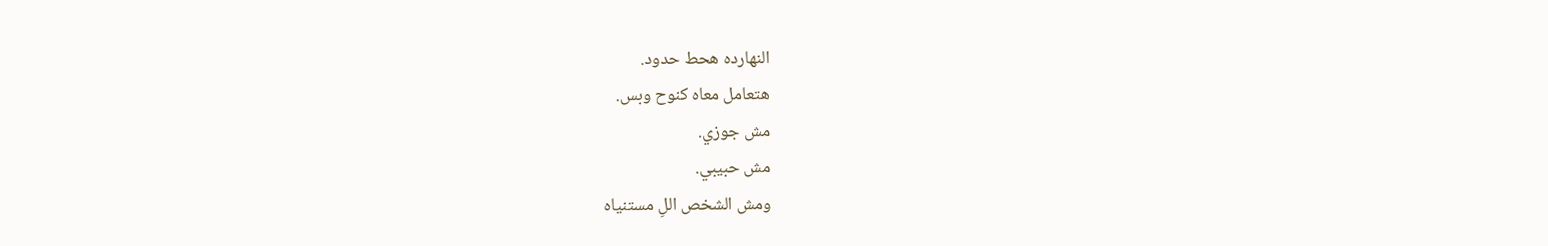النهارده هحط حدود.
هتعامل معاه كنوح وبس.
مش جوزي.
مش حبيبي.
ومش الشخص اللِ مستنياه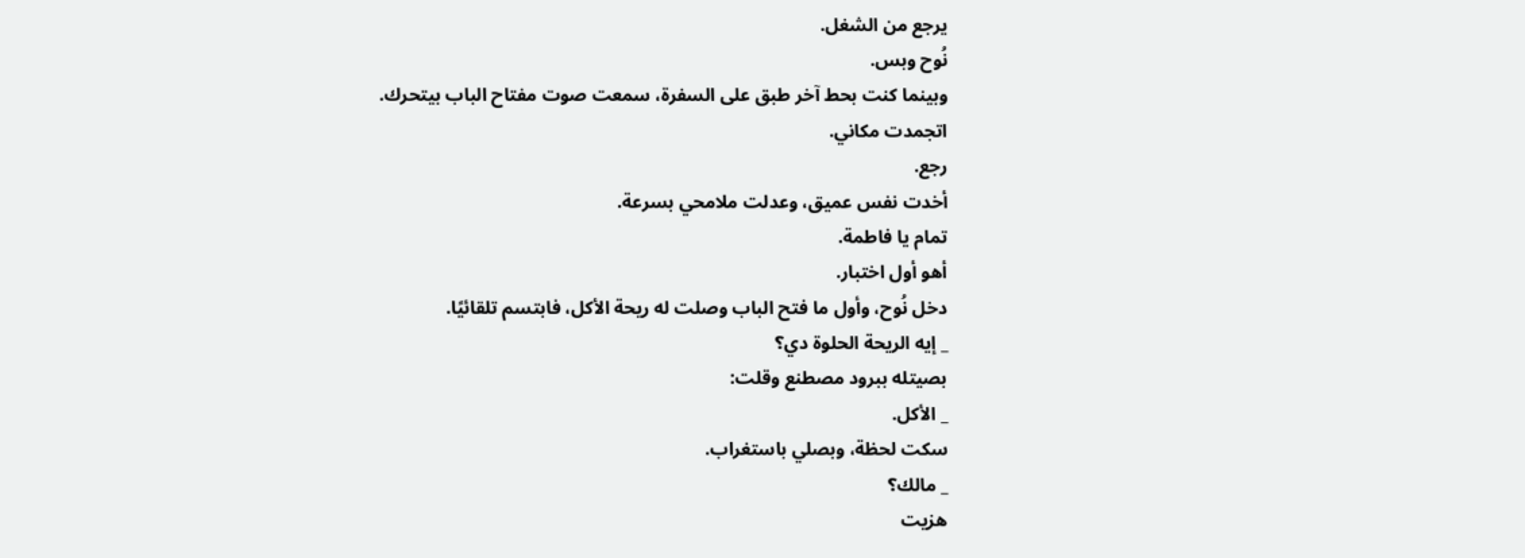يرجع من الشغل.
نُوح وبس.
وبينما كنت بحط آخر طبق على السفرة، سمعت صوت مفتاح الباب بيتحرك.
اتجمدت مكاني.
رجع.
أخدت نفس عميق، وعدلت ملامحي بسرعة.
تمام يا فاطمة.
أهو أول اختبار.
دخل نُوح، وأول ما فتح الباب وصلت له ريحة الأكل، فابتسم تلقائيًا.
_ إيه الريحة الحلوة دي؟
بصيتله ببرود مصطنع وقلت:
_ الأكل.
سكت لحظة، وبصلي باستغراب.
_ مالك؟
هزيت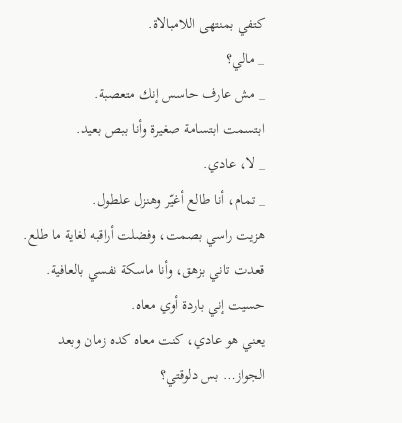كتفي بمنتهى اللامبالاة.
_ مالي؟
_ مش عارف حاسس إنك متعصبة.
ابتسمت ابتسامة صغيرة وأنا ببص بعيد.
_ لا، عادي.
_ تمام، أنا طالع أغيّر وهنزل علطول.
هزيت راسي بصمت، وفضلت أراقبه لغاية ما طلع.
قعدت تاني بزهق، وأنا ماسكة نفسي بالعافية.
حسيت إني باردة أوي معاه.
يعني هو عادي، كنت معاه كده زمان وبعد الجواز… بس دلوقتي؟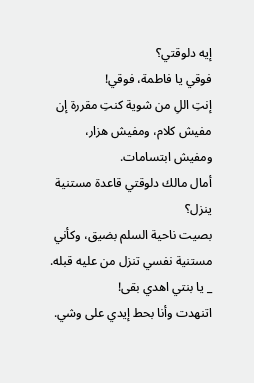إيه دلوقتي؟
فوقي يا فاطمة، فوقي!
إنتِ اللِ من شوية كنتِ مقررة إن مفيش كلام، ومفيش هزار، ومفيش ابتسامات.
أمال مالك دلوقتي قاعدة مستنية ينزل؟
بصيت ناحية السلم بضيق، وكأني مستنية نفسي تنزل من عليه قبله.
_ يا بنتي اهدي بقى!
اتنهدت وأنا بحط إيدي على وشي.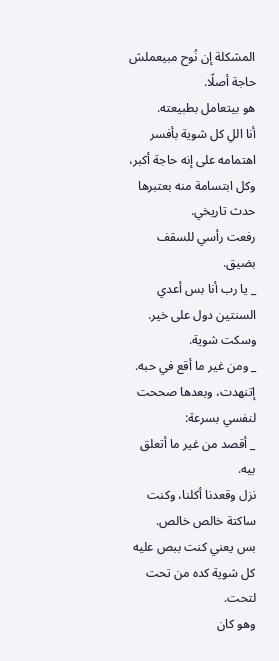المشكلة إن نُوح مبيعملش حاجة أصلًا.
هو بيتعامل بطبيعته.
أنا اللِ كل شوية بأفسر اهتمامه على إنه حاجة أكبر، وكل ابتسامة منه بعتبرها حدث تاريخي.
رفعت رأسي للسقف بضيق.
_ يا رب أنا بس أعدي السنتين دول على خير.
وسكت شوية.
_ ومن غير ما أقع في حبه.
إتنهدت، وبعدها صححت لنفسي بسرعة:
_ أقصد من غير ما أتعلق بيه.
نزل وقعدنا أكلنا، وكنت ساكتة خالص خالص.
بس يعني كنت ببص عليه كل شوية كده من تحت لتحت.
وهو كان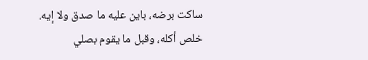ساكت برضه، باين عليه ما صدق ولا إيه.
خلص أكله، وقبل ما يقوم بصلي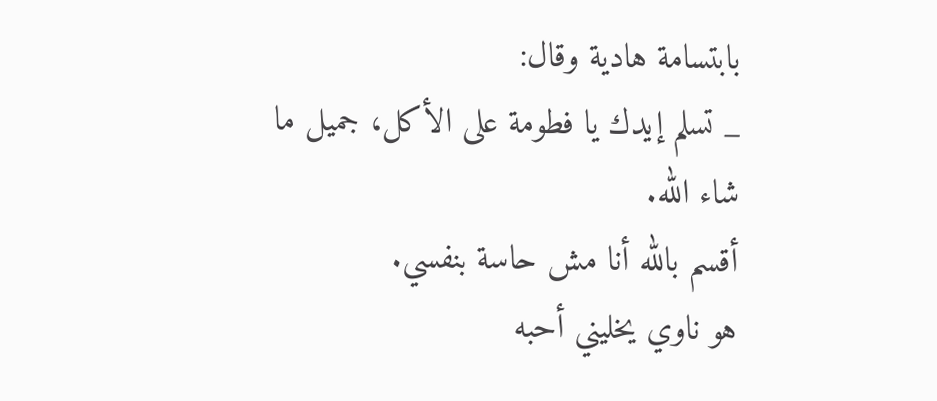بابتسامة هادية وقال:
_ تسلم إيدك يا فطومة على الأكل، جميل ما شاء الله.
أقسم بالله أنا مش حاسة بنفسي.
هو ناوي يخليني أحبه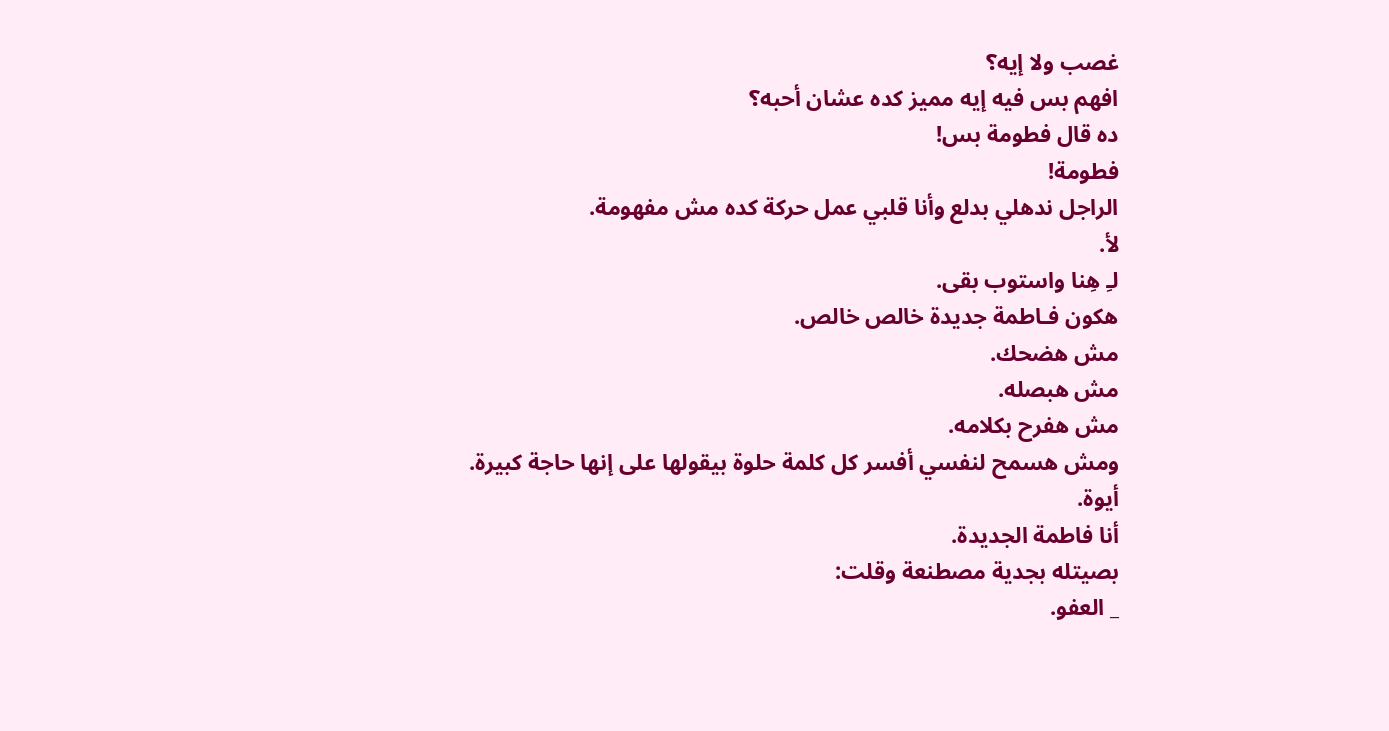غصب ولا إيه؟
افهم بس فيه إيه مميز كده عشان أحبه؟
ده قال فطومة بس!
فطومة!
الراجل ندهلي بدلع وأنا قلبي عمل حركة كده مش مفهومة.
لأ.
لـِ هِنا واستوب بقى.
هكون فـاطمة جديدة خالص خالص.
مش هضحك.
مش هبصله.
مش هفرح بكلامه.
ومش هسمح لنفسي أفسر كل كلمة حلوة بيقولها على إنها حاجة كبيرة.
أيوة.
أنا فاطمة الجديدة.
بصيتله بجدية مصطنعة وقلت:
_ العفو.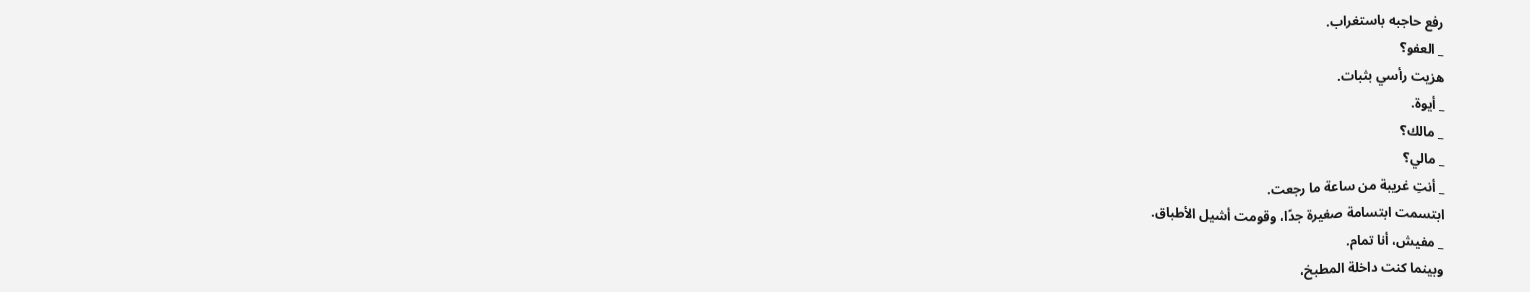رفع حاجبه باستغراب.
_ العفو؟
هزيت رأسي بثبات.
_ أيوة.
_ مالك؟
_ مالي؟
_ أنتِ غريبة من ساعة ما رجعت.
ابتسمت ابتسامة صغيرة جدًا، وقومت أشيل الأطباق.
_ مفيش، أنا تمام.
وبينما كنت داخلة المطبخ،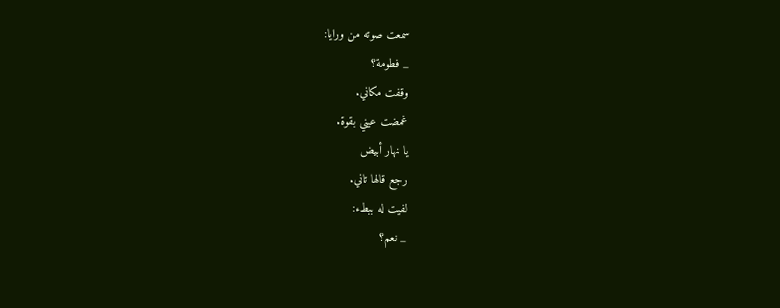سمعت صوته من ورايا:
_ فطومة؟
وقفت مكاني.
غمضت عيني بقوة.
يا نهار أبيض
رجع قالها تاني.
لفيت له ببطء:
_ نعم؟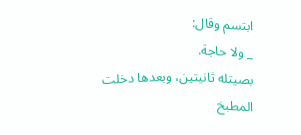ابتسم وقال:
_ ولا حاجة.
بصيتله ثانيتين، وبعدها دخلت المطبخ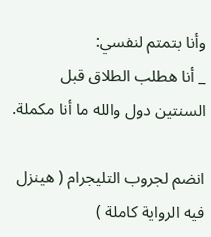وأنا بتمتم لنفسي:
_ أنا هطلب الطلاق قبل السنتين دول والله ما أنا مكملة.

انضم لجروب التليجرام ( هينزل فيه الرواية كاملة )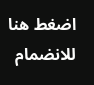اضغط هنا
للانضمام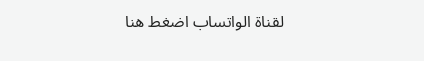لقناة الواتساب اضغط هنا